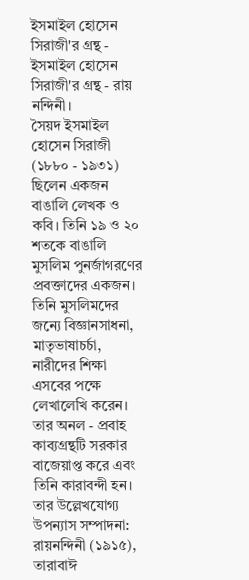ইসমাইল হোসেন সিরাজী'র গ্রন্থ -
ইসমাইল হোসেন সিরাজী'র গ্রন্থ - রায় নন্দিনী।
সৈয়দ ইসমাইল হোসেন সিরাজী (১৮৮০ - ১৯৩১) ছিলেন একজন বাঙালি লেখক ও কবি। তিনি ১৯ ও ২০ শতকে বাঙালি মুসলিম পুনর্জাগরণের প্রবক্তাদের একজন।
তিনি মুসলিমদের জন্যে বিজ্ঞানসাধনা, মাতৃভাষাচর্চা, নারীদের শিক্ষা এসবের পক্ষে লেখালেখি করেন। তার অনল - প্রবাহ কাব্যগ্রন্থটি সরকার বাজেয়াপ্ত করে এবং তিনি কারাবন্দী হন।
তার উল্লেখযোগ্য উপন্যাস সম্পাদনা:
রায়নন্দিনী (১৯১৫),
তারাবাঈ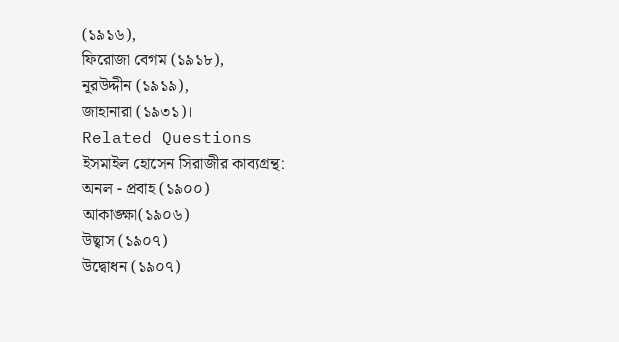(১৯১৬),
ফিরোজা বেগম (১৯১৮),
নূরউদ্দীন (১৯১৯),
জাহানারা (১৯৩১)।
Related Questions
ইসমাইল হোসেন সিরাজীর কাব্যগ্রন্থ:
অনল - প্রবাহ (১৯০০)
আকাঙ্ক্ষা(১৯০৬)
উছ্বাস (১৯০৭)
উদ্বোধন (১৯০৭)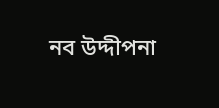নব উদ্দীপনা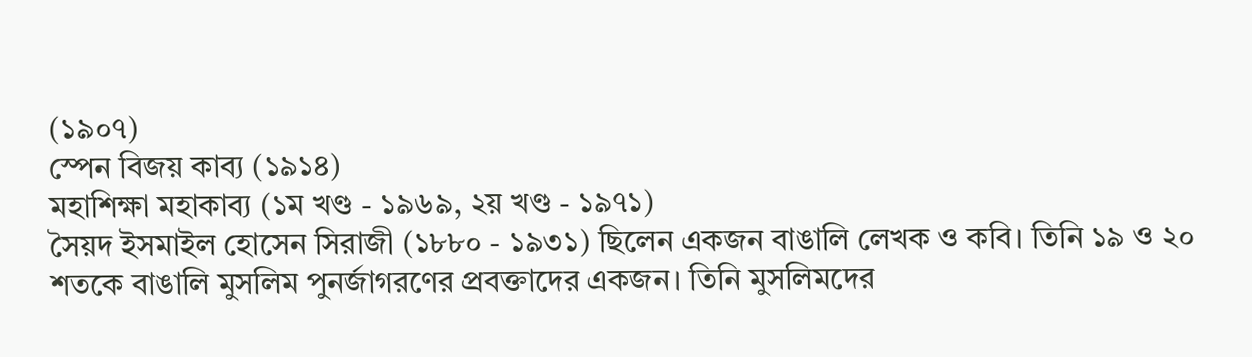(১৯০৭)
স্পেন বিজয় কাব্য (১৯১৪)
মহাশিক্ষা মহাকাব্য (১ম খণ্ড - ১৯৬৯, ২য় খণ্ড - ১৯৭১)
সৈয়দ ইসমাইল হোসেন সিরাজী (১৮৮০ - ১৯৩১) ছিলেন একজন বাঙালি লেখক ও কবি। তিনি ১৯ ও ২০ শতকে বাঙালি মুসলিম পুনর্জাগরণের প্রবক্তাদের একজন। তিনি মুসলিমদের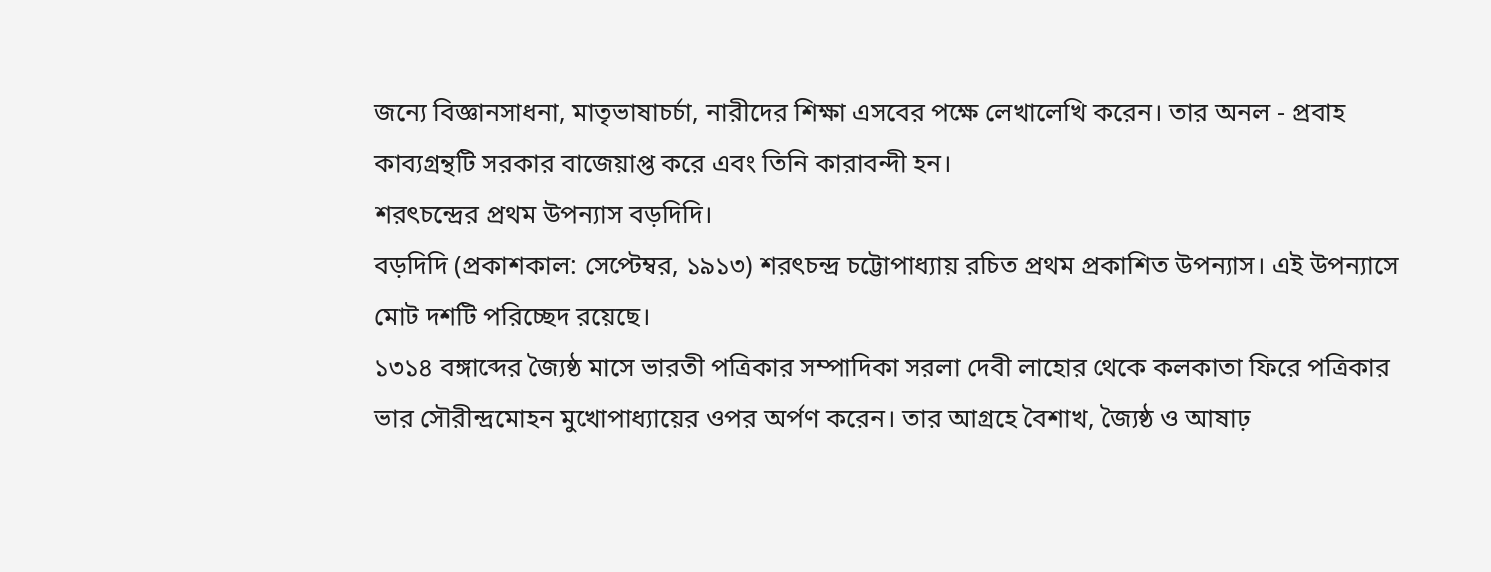জন্যে বিজ্ঞানসাধনা, মাতৃভাষাচর্চা, নারীদের শিক্ষা এসবের পক্ষে লেখালেখি করেন। তার অনল - প্রবাহ কাব্যগ্রন্থটি সরকার বাজেয়াপ্ত করে এবং তিনি কারাবন্দী হন।
শরৎচন্দ্রের প্রথম উপন্যাস বড়দিদি।
বড়দিদি (প্রকাশকাল: সেপ্টেম্বর, ১৯১৩) শরৎচন্দ্র চট্টোপাধ্যায় রচিত প্রথম প্রকাশিত উপন্যাস। এই উপন্যাসে মোট দশটি পরিচ্ছেদ রয়েছে।
১৩১৪ বঙ্গাব্দের জ্যৈষ্ঠ মাসে ভারতী পত্রিকার সম্পাদিকা সরলা দেবী লাহোর থেকে কলকাতা ফিরে পত্রিকার ভার সৌরীন্দ্রমোহন মুখোপাধ্যায়ের ওপর অর্পণ করেন। তার আগ্রহে বৈশাখ, জ্যৈষ্ঠ ও আষাঢ়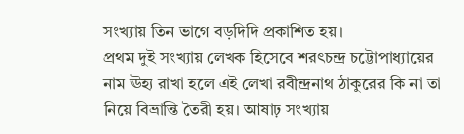সংখ্যায় তিন ভাগে বড়দিদি প্রকাশিত হয়।
প্রথম দুই সংখ্যায় লেখক হিসেবে শরৎচন্দ্র চট্টোপাধ্যায়ের নাম ঊহ্য রাখা হলে এই লেখা রবীন্দ্রনাথ ঠাকুরের কি না তা নিয়ে বিভ্রান্তি তৈরী হয়। আষাঢ় সংখ্যায়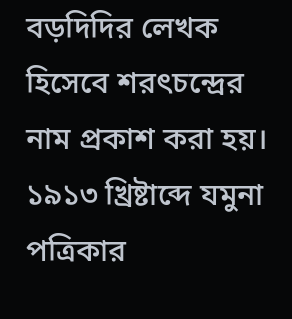বড়দিদির লেখক হিসেবে শরৎচন্দ্রের নাম প্রকাশ করা হয়। ১৯১৩ খ্রিষ্টাব্দে যমুনা পত্রিকার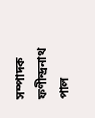সম্পাদক ফণীন্দ্রনাথ পাল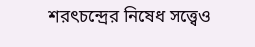শরৎচন্দ্রের নিষেধ সত্ত্বেও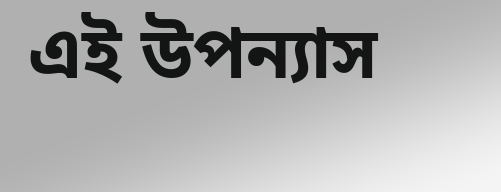এই উপন্যাস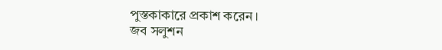পুস্তকাকারে প্রকাশ করেন।
জব সলুশন